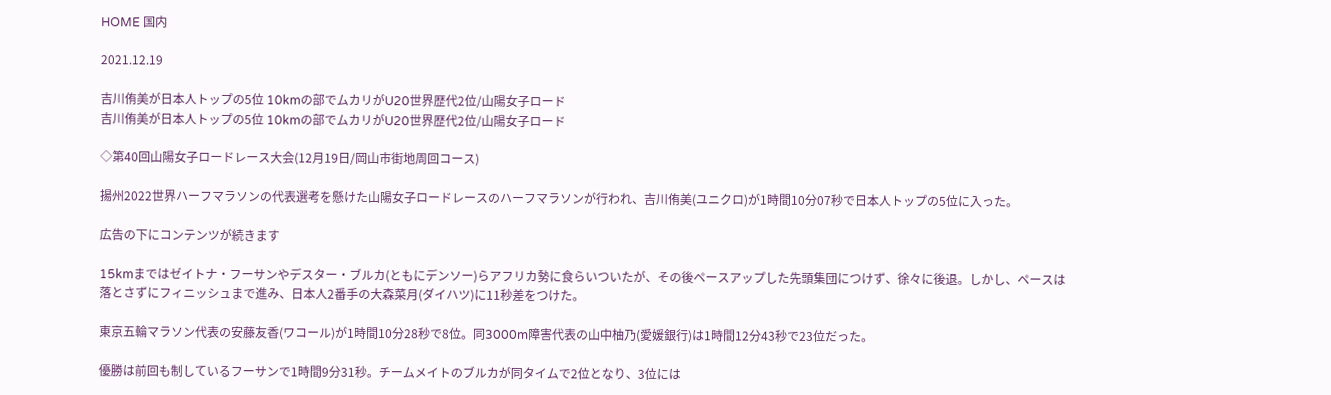HOME 国内

2021.12.19

吉川侑美が日本人トップの5位 10kmの部でムカリがU20世界歴代2位/山陽女子ロード
吉川侑美が日本人トップの5位 10kmの部でムカリがU20世界歴代2位/山陽女子ロード

◇第40回山陽女子ロードレース大会(12月19日/岡山市街地周回コース)

揚州2022世界ハーフマラソンの代表選考を懸けた山陽女子ロードレースのハーフマラソンが行われ、吉川侑美(ユニクロ)が1時間10分07秒で日本人トップの5位に入った。

広告の下にコンテンツが続きます

15kmまではゼイトナ・フーサンやデスター・ブルカ(ともにデンソー)らアフリカ勢に食らいついたが、その後ペースアップした先頭集団につけず、徐々に後退。しかし、ペースは落とさずにフィニッシュまで進み、日本人2番手の大森菜月(ダイハツ)に11秒差をつけた。

東京五輪マラソン代表の安藤友香(ワコール)が1時間10分28秒で8位。同3000m障害代表の山中柚乃(愛媛銀行)は1時間12分43秒で23位だった。

優勝は前回も制しているフーサンで1時間9分31秒。チームメイトのブルカが同タイムで2位となり、3位には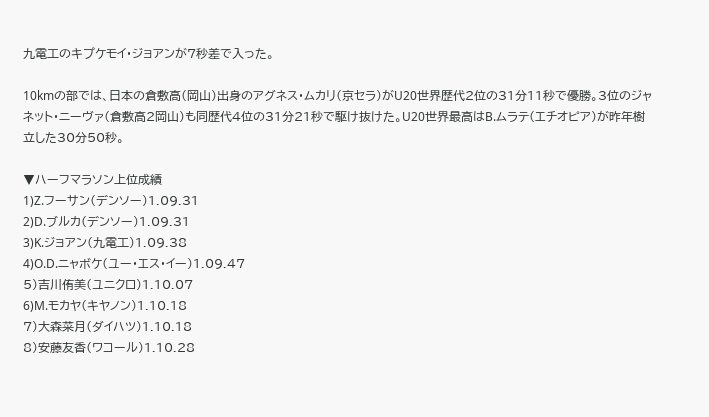九電工のキプケモイ・ジョアンが7秒差で入った。

10kmの部では、日本の倉敷高(岡山)出身のアグネス・ムカリ(京セラ)がU20世界歴代2位の31分11秒で優勝。3位のジャネット・ニーヴァ(倉敷高2岡山)も同歴代4位の31分21秒で駆け抜けた。U20世界最高はB.ムラテ(エチオピア)が昨年樹立した30分50秒。

▼ハーフマラソン上位成績
1)Z.フーサン(デンソー)1.09.31
2)D.ブルカ(デンソー)1.09.31
3)K.ジョアン(九電工)1.09.38
4)O.D.ニャボケ(ユー・エス・イー)1.09.47
5)吉川侑美(ユニクロ)1.10.07
6)M.モカヤ(キヤノン)1.10.18
7)大森菜月(ダイハツ)1.10.18
8)安藤友香(ワコール)1.10.28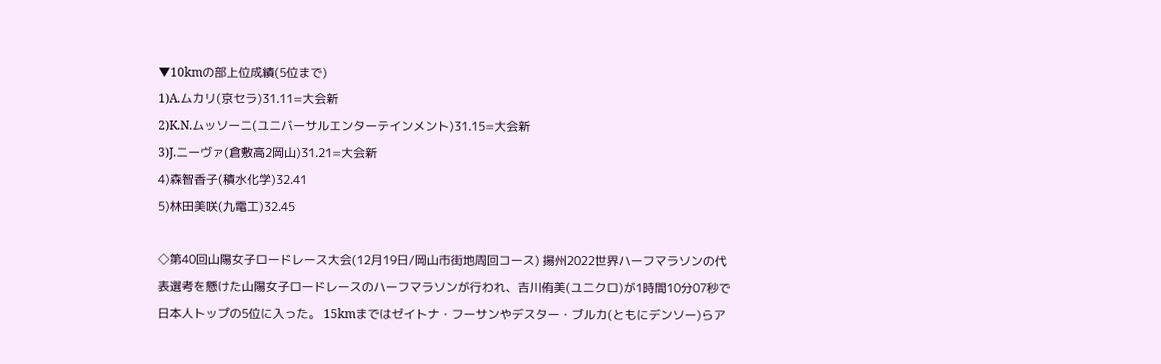▼10kmの部上位成績(5位まで)
1)A.ムカリ(京セラ)31.11=大会新
2)K.N.ムッソーニ(ユニバーサルエンターテインメント)31.15=大会新
3)J.ニーヴァ(倉敷高2岡山)31.21=大会新
4)森智香子(積水化学)32.41
5)林田美咲(九電工)32.45

◇第40回山陽女子ロードレース大会(12月19日/岡山市街地周回コース) 揚州2022世界ハーフマラソンの代表選考を懸けた山陽女子ロードレースのハーフマラソンが行われ、吉川侑美(ユニクロ)が1時間10分07秒で日本人トップの5位に入った。 15kmまではゼイトナ・フーサンやデスター・ブルカ(ともにデンソー)らア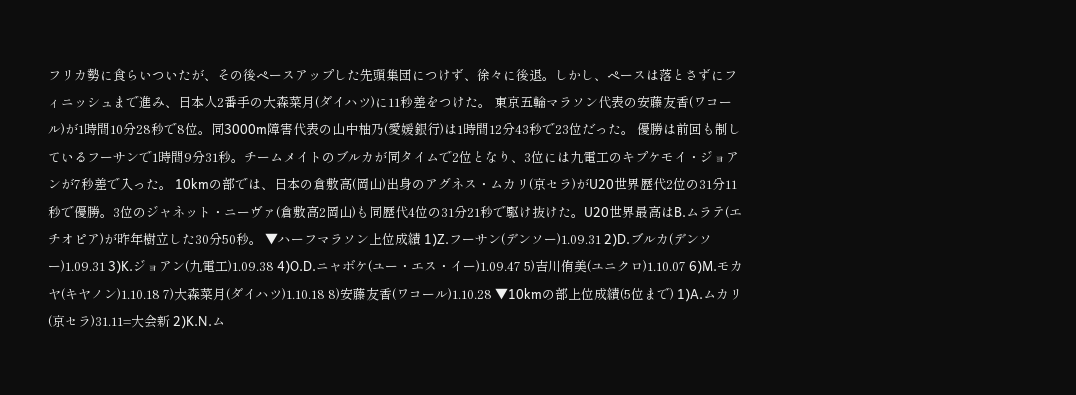フリカ勢に食らいついたが、その後ペースアップした先頭集団につけず、徐々に後退。しかし、ペースは落とさずにフィニッシュまで進み、日本人2番手の大森菜月(ダイハツ)に11秒差をつけた。 東京五輪マラソン代表の安藤友香(ワコール)が1時間10分28秒で8位。同3000m障害代表の山中柚乃(愛媛銀行)は1時間12分43秒で23位だった。 優勝は前回も制しているフーサンで1時間9分31秒。チームメイトのブルカが同タイムで2位となり、3位には九電工のキプケモイ・ジョアンが7秒差で入った。 10kmの部では、日本の倉敷高(岡山)出身のアグネス・ムカリ(京セラ)がU20世界歴代2位の31分11秒で優勝。3位のジャネット・ニーヴァ(倉敷高2岡山)も同歴代4位の31分21秒で駆け抜けた。U20世界最高はB.ムラテ(エチオピア)が昨年樹立した30分50秒。 ▼ハーフマラソン上位成績 1)Z.フーサン(デンソー)1.09.31 2)D.ブルカ(デンソー)1.09.31 3)K.ジョアン(九電工)1.09.38 4)O.D.ニャボケ(ユー・エス・イー)1.09.47 5)吉川侑美(ユニクロ)1.10.07 6)M.モカヤ(キヤノン)1.10.18 7)大森菜月(ダイハツ)1.10.18 8)安藤友香(ワコール)1.10.28 ▼10kmの部上位成績(5位まで) 1)A.ムカリ(京セラ)31.11=大会新 2)K.N.ム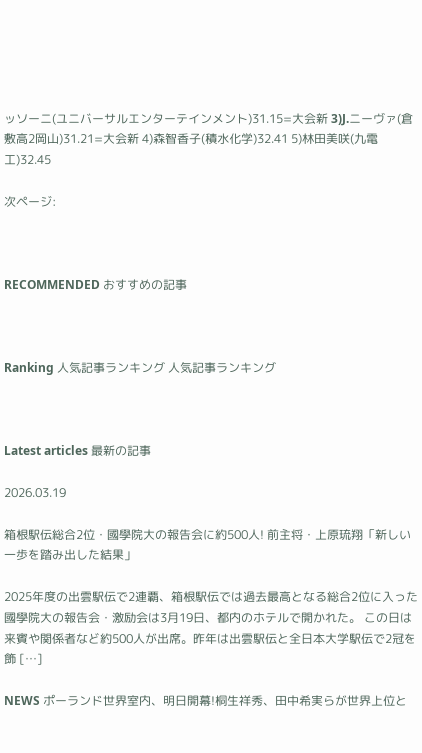ッソーニ(ユニバーサルエンターテインメント)31.15=大会新 3)J.ニーヴァ(倉敷高2岡山)31.21=大会新 4)森智香子(積水化学)32.41 5)林田美咲(九電工)32.45

次ページ:



RECOMMENDED おすすめの記事



Ranking 人気記事ランキング 人気記事ランキング



Latest articles 最新の記事

2026.03.19

箱根駅伝総合2位・國學院大の報告会に約500人! 前主将・上原琉翔「新しい一歩を踏み出した結果」

2025年度の出雲駅伝で2連覇、箱根駅伝では過去最高となる総合2位に入った國學院大の報告会・激励会は3月19日、都内のホテルで開かれた。 この日は来賓や関係者など約500人が出席。昨年は出雲駅伝と全日本大学駅伝で2冠を飾 […]

NEWS ポーランド世界室内、明日開幕!桐生祥秀、田中希実らが世界上位と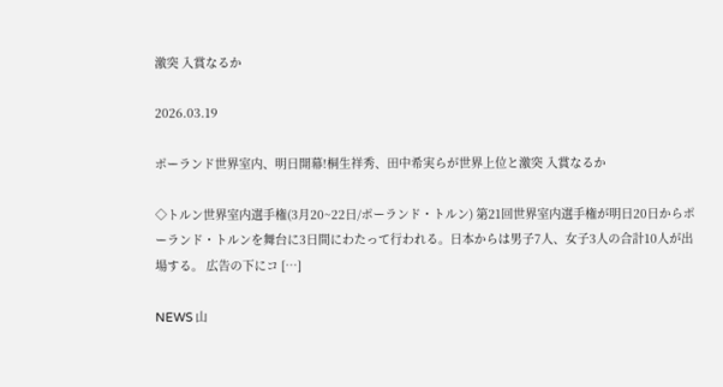激突 入賞なるか

2026.03.19

ポーランド世界室内、明日開幕!桐生祥秀、田中希実らが世界上位と激突 入賞なるか

◇トルン世界室内選手権(3月20~22日/ポーランド・トルン) 第21回世界室内選手権が明日20日からポーランド・トルンを舞台に3日間にわたって行われる。日本からは男子7人、女子3人の合計10人が出場する。 広告の下にコ […]

NEWS 山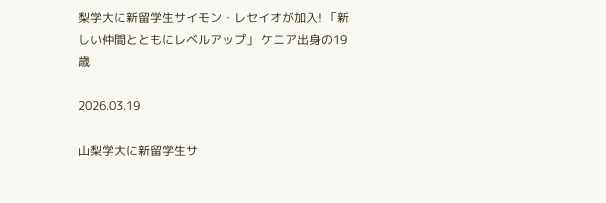梨学大に新留学生サイモン・レセイオが加入! 「新しい仲間とともにレベルアップ」 ケニア出身の19歳

2026.03.19

山梨学大に新留学生サ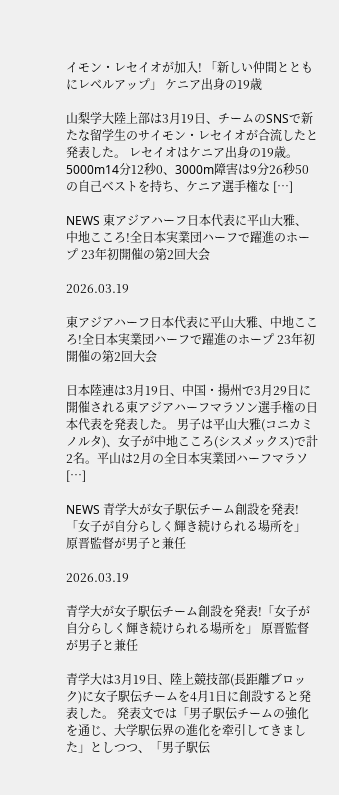イモン・レセイオが加入! 「新しい仲間とともにレベルアップ」 ケニア出身の19歳

山梨学大陸上部は3月19日、チームのSNSで新たな留学生のサイモン・レセイオが合流したと発表した。 レセイオはケニア出身の19歳。5000m14分12秒0、3000m障害は9分26秒50の自己ベストを持ち、ケニア選手権な […]

NEWS 東アジアハーフ日本代表に平山大雅、中地こころ!全日本実業団ハーフで躍進のホープ 23年初開催の第2回大会

2026.03.19

東アジアハーフ日本代表に平山大雅、中地こころ!全日本実業団ハーフで躍進のホープ 23年初開催の第2回大会

日本陸連は3月19日、中国・揚州で3月29日に開催される東アジアハーフマラソン選手権の日本代表を発表した。 男子は平山大雅(コニカミノルタ)、女子が中地こころ(シスメックス)で計2名。平山は2月の全日本実業団ハーフマラソ […]

NEWS 青学大が女子駅伝チーム創設を発表!「女子が自分らしく輝き続けられる場所を」 原晋監督が男子と兼任

2026.03.19

青学大が女子駅伝チーム創設を発表!「女子が自分らしく輝き続けられる場所を」 原晋監督が男子と兼任

青学大は3月19日、陸上競技部(長距離ブロック)に女子駅伝チームを4月1日に創設すると発表した。 発表文では「男子駅伝チームの強化を通じ、大学駅伝界の進化を牽引してきました」としつつ、「男子駅伝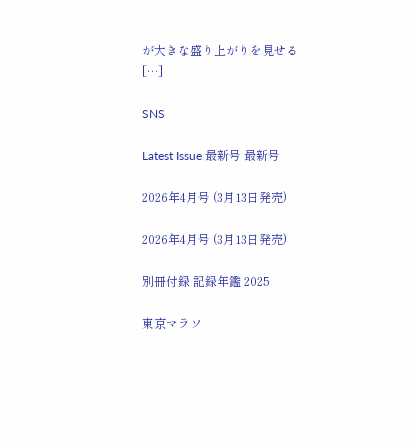が大きな盛り上がりを見せる […]

SNS

Latest Issue 最新号 最新号

2026年4月号 (3月13日発売)

2026年4月号 (3月13日発売)

別冊付録 記録年鑑 2025

東京マラソ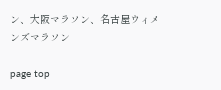ン、大阪マラソン、名古屋ウィメンズマラソン

page top